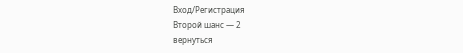Вход/Регистрация
Второй шанс — 2
вернуться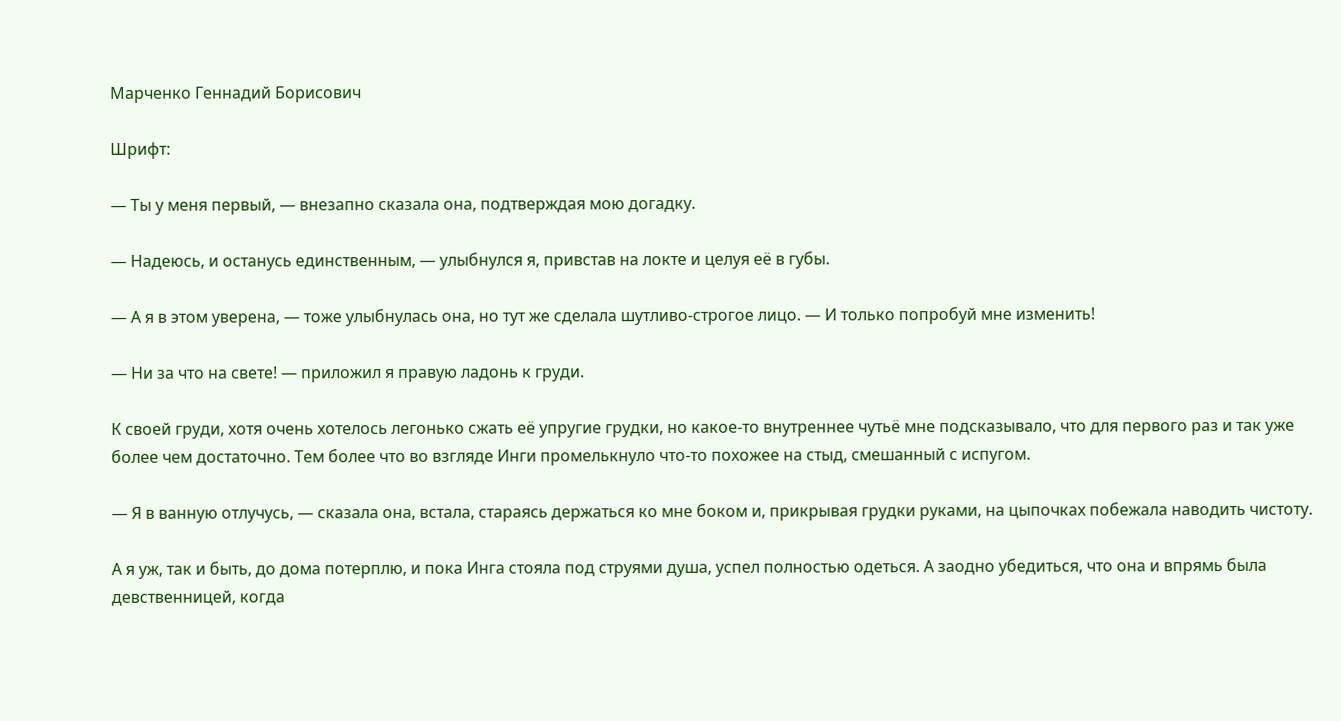Марченко Геннадий Борисович

Шрифт:

— Ты у меня первый, — внезапно сказала она, подтверждая мою догадку.

— Надеюсь, и останусь единственным, — улыбнулся я, привстав на локте и целуя её в губы.

— А я в этом уверена, — тоже улыбнулась она, но тут же сделала шутливо-строгое лицо. — И только попробуй мне изменить!

— Ни за что на свете! — приложил я правую ладонь к груди.

К своей груди, хотя очень хотелось легонько сжать её упругие грудки, но какое-то внутреннее чутьё мне подсказывало, что для первого раз и так уже более чем достаточно. Тем более что во взгляде Инги промелькнуло что-то похожее на стыд, смешанный с испугом.

— Я в ванную отлучусь, — сказала она, встала, стараясь держаться ко мне боком и, прикрывая грудки руками, на цыпочках побежала наводить чистоту.

А я уж, так и быть, до дома потерплю, и пока Инга стояла под струями душа, успел полностью одеться. А заодно убедиться, что она и впрямь была девственницей, когда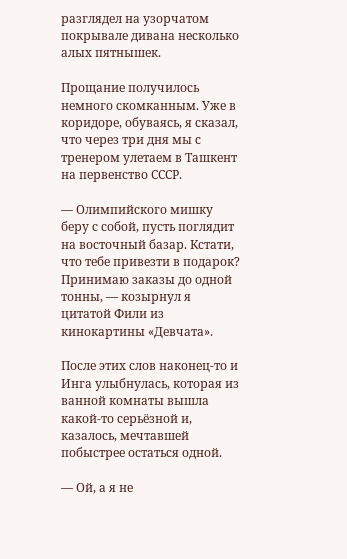разглядел на узорчатом покрывале дивана несколько алых пятнышек.

Прощание получилось немного скомканным. Уже в коридоре, обуваясь, я сказал, что через три дня мы с тренером улетаем в Ташкент на первенство СССР.

— Олимпийского мишку беру с собой, пусть поглядит на восточный базар. Кстати, что тебе привезти в подарок? Принимаю заказы до одной тонны, — козырнул я цитатой Фили из кинокартины «Девчата».

После этих слов наконец-то и Инга улыбнулась, которая из ванной комнаты вышла какой-то серьёзной и, казалось, мечтавшей побыстрее остаться одной.

— Ой, а я не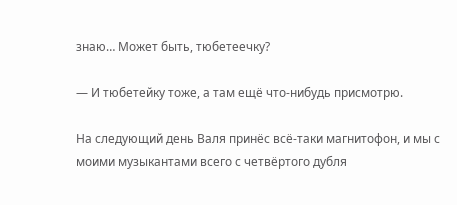знаю… Может быть, тюбетеечку?

— И тюбетейку тоже, а там ещё что-нибудь присмотрю.

На следующий день Валя принёс всё-таки магнитофон, и мы с моими музыкантами всего с четвёртого дубля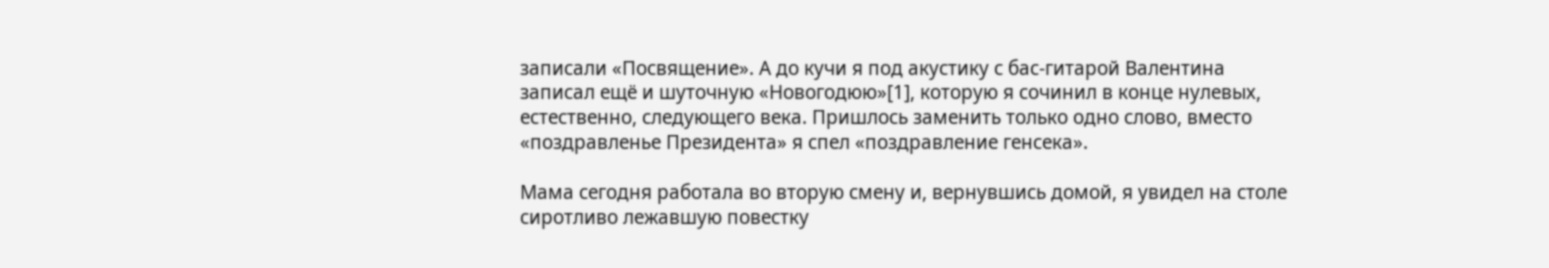записали «Посвящение». А до кучи я под акустику с бас-гитарой Валентина записал ещё и шуточную «Новогодюю»[1], которую я сочинил в конце нулевых, естественно, следующего века. Пришлось заменить только одно слово, вместо «поздравленье Президента» я спел «поздравление генсека».

Мама сегодня работала во вторую смену и, вернувшись домой, я увидел на столе сиротливо лежавшую повестку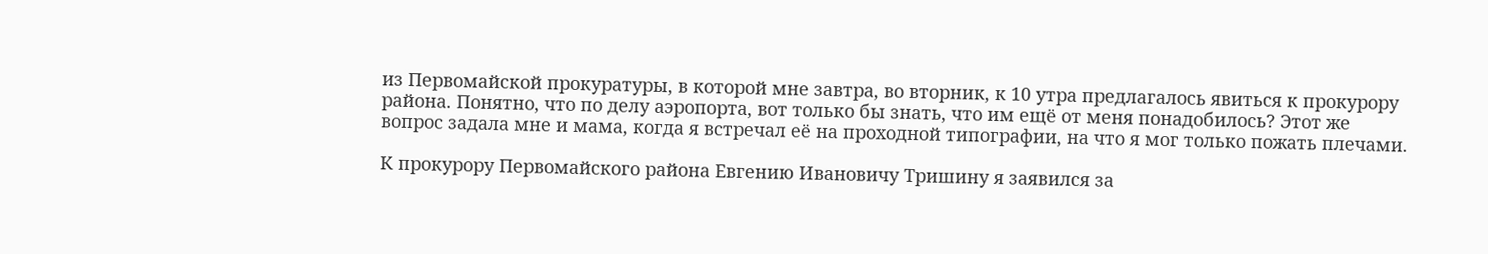из Первомайской прокуратуры, в которой мне завтра, во вторник, к 10 утра предлагалось явиться к прокурору района. Понятно, что по делу аэропорта, вот только бы знать, что им ещё от меня понадобилось? Этот же вопрос задала мне и мама, когда я встречал её на проходной типографии, на что я мог только пожать плечами.

К прокурору Первомайского района Евгению Ивановичу Тришину я заявился за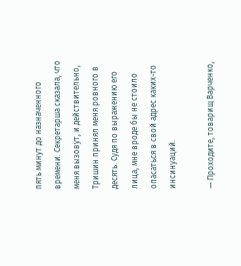пять минут до назначенного времени. Секретарша сказала, что меня вызовут, и действительно, Тришин принял меня ровного в десять. Судя по выражению его лица, мне вроде бы не стоило опасаться в свой адрес каких-то инсинуаций.

— Проходите, товарищ Варченко,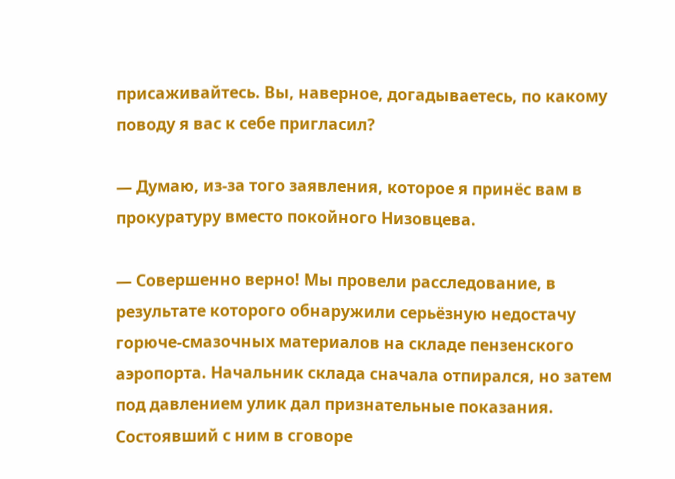присаживайтесь. Вы, наверное, догадываетесь, по какому поводу я вас к себе пригласил?

— Думаю, из-за того заявления, которое я принёс вам в прокуратуру вместо покойного Низовцева.

— Совершенно верно! Мы провели расследование, в результате которого обнаружили серьёзную недостачу горюче-смазочных материалов на складе пензенского аэропорта. Начальник склада сначала отпирался, но затем под давлением улик дал признательные показания. Состоявший с ним в сговоре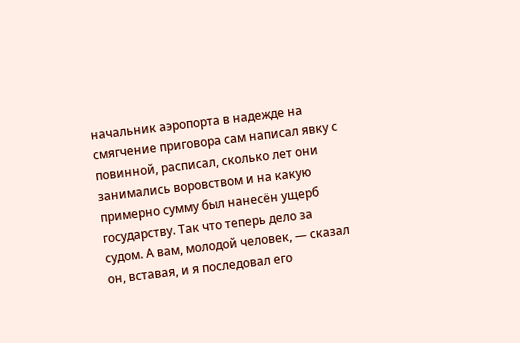начальник аэропорта в надежде на смягчение приговора сам написал явку с повинной, расписал, сколько лет они занимались воровством и на какую примерно сумму был нанесён ущерб государству. Так что теперь дело за судом. А вам, молодой человек, — сказал он, вставая, и я последовал его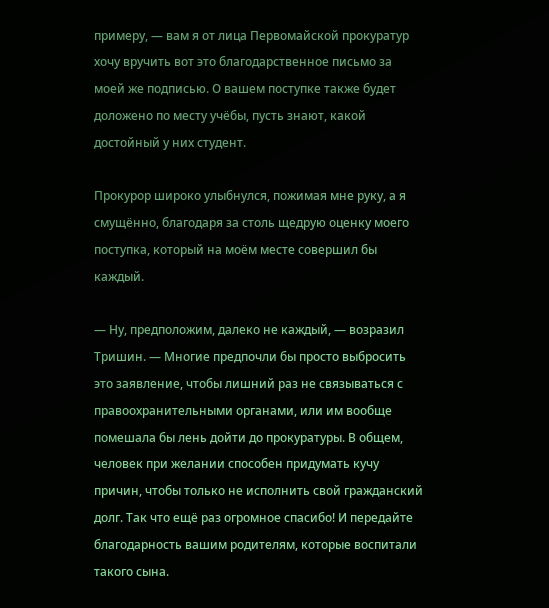примеру, — вам я от лица Первомайской прокуратур хочу вручить вот это благодарственное письмо за моей же подписью. О вашем поступке также будет доложено по месту учёбы, пусть знают, какой достойный у них студент.

Прокурор широко улыбнулся, пожимая мне руку, а я смущённо, благодаря за столь щедрую оценку моего поступка, который на моём месте совершил бы каждый.

— Ну, предположим, далеко не каждый, — возразил Тришин. — Многие предпочли бы просто выбросить это заявление, чтобы лишний раз не связываться с правоохранительными органами, или им вообще помешала бы лень дойти до прокуратуры. В общем, человек при желании способен придумать кучу причин, чтобы только не исполнить свой гражданский долг. Так что ещё раз огромное спасибо! И передайте благодарность вашим родителям, которые воспитали такого сына.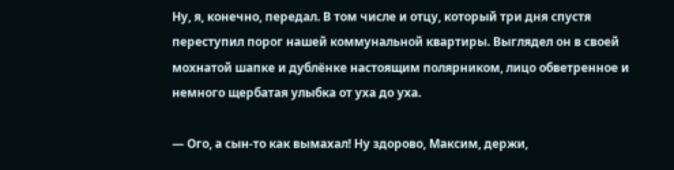Ну, я, конечно, передал. В том числе и отцу, который три дня спустя переступил порог нашей коммунальной квартиры. Выглядел он в своей мохнатой шапке и дублёнке настоящим полярником, лицо обветренное и немного щербатая улыбка от уха до уха.

— Ого, а сын-то как вымахал! Ну здорово, Максим, держи,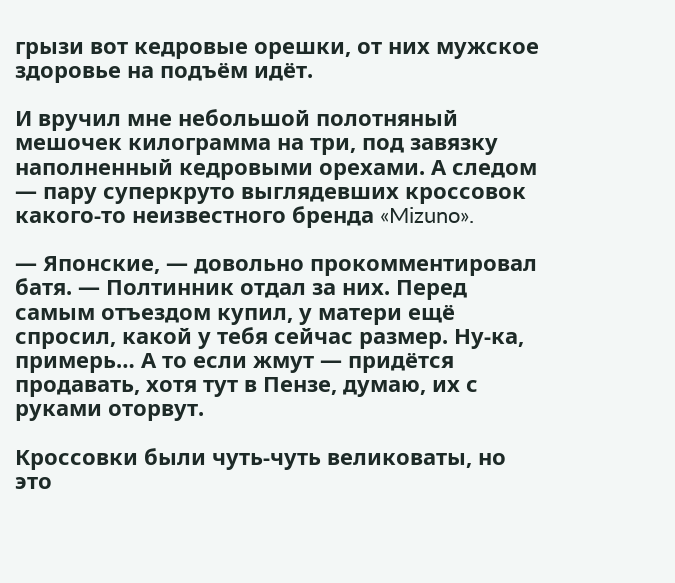грызи вот кедровые орешки, от них мужское здоровье на подъём идёт.

И вручил мне небольшой полотняный мешочек килограмма на три, под завязку наполненный кедровыми орехами. А следом — пару суперкруто выглядевших кроссовок какого-то неизвестного бренда «Mizuno».

— Японские, — довольно прокомментировал батя. — Полтинник отдал за них. Перед самым отъездом купил, у матери ещё спросил, какой у тебя сейчас размер. Ну-ка, примерь… А то если жмут — придётся продавать, хотя тут в Пензе, думаю, их с руками оторвут.

Кроссовки были чуть-чуть великоваты, но это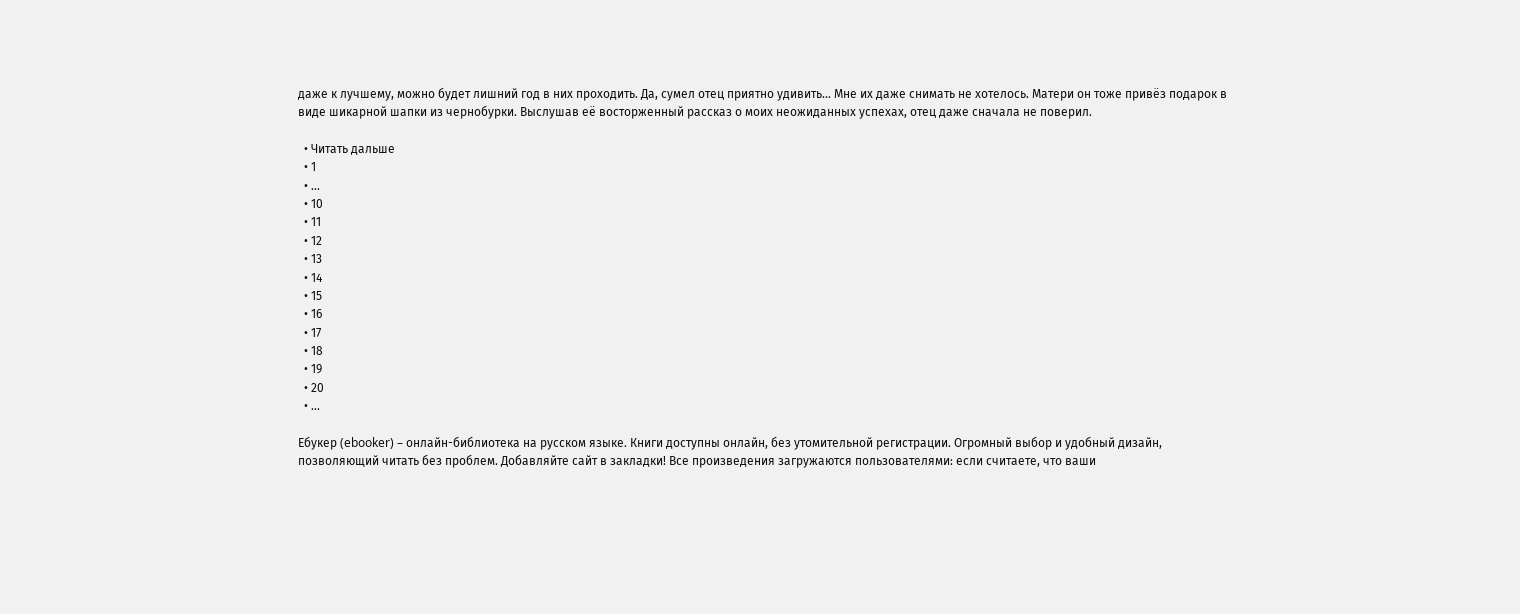даже к лучшему, можно будет лишний год в них проходить. Да, сумел отец приятно удивить… Мне их даже снимать не хотелось. Матери он тоже привёз подарок в виде шикарной шапки из чернобурки. Выслушав её восторженный рассказ о моих неожиданных успехах, отец даже сначала не поверил.

  • Читать дальше
  • 1
  • ...
  • 10
  • 11
  • 12
  • 13
  • 14
  • 15
  • 16
  • 17
  • 18
  • 19
  • 20
  • ...

Ебукер (ebooker) – онлайн-библиотека на русском языке. Книги доступны онлайн, без утомительной регистрации. Огромный выбор и удобный дизайн, позволяющий читать без проблем. Добавляйте сайт в закладки! Все произведения загружаются пользователями: если считаете, что ваши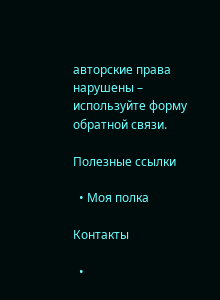авторские права нарушены – используйте форму обратной связи.

Полезные ссылки

  • Моя полка

Контакты

  •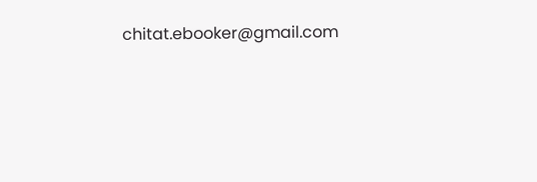chitat.ebooker@gmail.com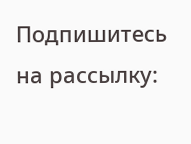Подпишитесь на рассылку: